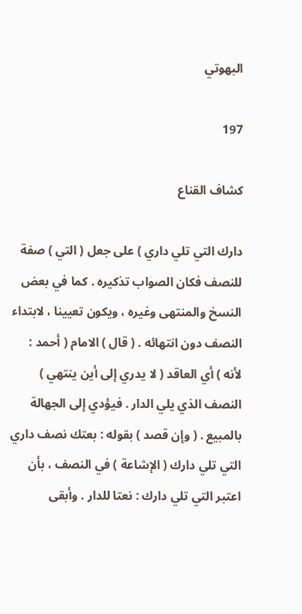البهوتي

197

كشاف القناع

دارك التي تلي داري ) على جعل ( التي ) صفة للنصف فكان الصواب تذكيره . كما في بعض النسخ والمنتهى وغيره ، ويكون تعيينا ، لابتداء النصف دون انتهائه . ( قال ) الامام ( أحمد : لأنه ) أي العاقد ( لا يدري إلى أين ينتهي ) النصف الذي يلي الدار . فيؤدي إلى الجهالة بالمبيع . ( وإن قصد ) بقوله : بعتك نصف داري التي تلي دارك ( الإشاعة ) في النصف ، بأن اعتبر التي تلي دارك : نعتا للدار . وأبقى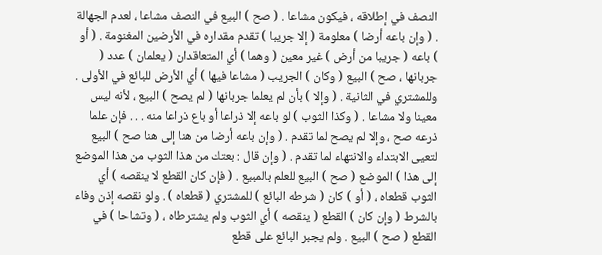النصف في إطلاقه ، فيكون مشاعا . ( صح ) البيع في النصف مشاعا ، لعدم الجهالة . ( وإن باعه أرضا ) معلومة ( إلا جريبا ) تقدم مقداره في الأرضين المغنومة . ( أو ) باعه ( جريبا من أرض ) غير معين ( وهما ) أي المتعاقدان ( يعلمان ) عدد ( جربانها ، صح ) البيع ( وكان ) الجريب ( مشاعا فيها ) أي الأرض للبائع في الأولى . وللمشتري في الثانية . ( وإلا ) بأن لم يعلما جربانها ( لم يصح ) البيع ، لأنه ليس معينا ولا مشاعا . ( وكذا الثوب ) لو باعه إلا ذراعا أو باع ذراعا منه . . . فإن علما ذرعه صح ، وإلا لم يصح لما تقدم . ( وإن باعه أرضا من هنا إلى هنا صح ) البيع لتعيى الابتداء والانتهاء لما تقدم . ( وإن قال : بعتك من هذا الثوب من هذا الموضع إلى هذا ) الموضع ( صح ) البيع للعلم بالمبيع . ( فإن كان القطع لا ينقصه ) أي الثوب قطعاه ، ( أو ) كان ( شرطه البائع ) للمشتري ( قطعاه ) . ولو نقصه إذن وفاء بالشرط ( وإن كان ) القطع ( ينقصه ) أي الثوب ولم يشترطاه ، ( وتشاحا ) في القطع ( صح ) البيع . ولم يجبر البائع على قطع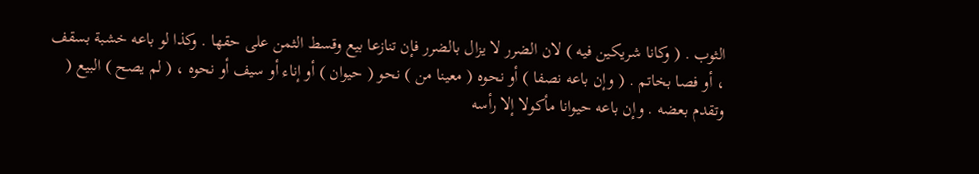الثوب . ( وكانا شريكين فيه ) لان الضرر لا يزال بالضرر فإن تنازعا بيع وقسط الثمن على حقها . وكذا لو باعه خشبة بسقف ، أو فصا بخاتم . ( وإن باعه نصفا ) أو نحوه ( معينا من ) نحو ( حيوان ) أو إناء أو سيف أو نحوه ، ( لم يصح ) البيع ( وتقدم بعضه . وإن باعه حيوانا مأكولا إلا رأسه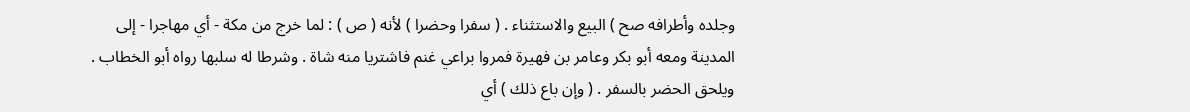وجلده وأطرافه صح ) البيع والاستثناء . ( سفرا وحضرا ) لأنه ( ص ) : لما خرج من مكة - أي مهاجرا - إلى المدينة ومعه أبو بكر وعامر بن فهيرة فمروا براعي غنم فاشتريا منه شاة . وشرطا له سلبها رواه أبو الخطاب . ويلحق الحضر بالسفر . ( وإن باع ذلك ) أي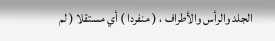الجلد والرأس والأطراف ، ( منفردا ) أي مستقلا ( لم